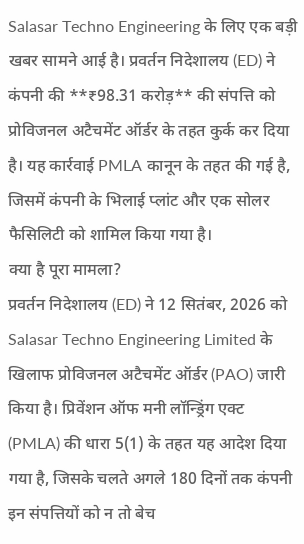Salasar Techno Engineering के लिए एक बड़ी खबर सामने आई है। प्रवर्तन निदेशालय (ED) ने कंपनी की **₹98.31 करोड़** की संपत्ति को प्रोविजनल अटैचमेंट ऑर्डर के तहत कुर्क कर दिया है। यह कार्रवाई PMLA कानून के तहत की गई है, जिसमें कंपनी के भिलाई प्लांट और एक सोलर फैसिलिटी को शामिल किया गया है।
क्या है पूरा मामला?
प्रवर्तन निदेशालय (ED) ने 12 सितंबर, 2026 को Salasar Techno Engineering Limited के खिलाफ प्रोविजनल अटैचमेंट ऑर्डर (PAO) जारी किया है। प्रिवेंशन ऑफ मनी लॉन्ड्रिंग एक्ट (PMLA) की धारा 5(1) के तहत यह आदेश दिया गया है, जिसके चलते अगले 180 दिनों तक कंपनी इन संपत्तियों को न तो बेच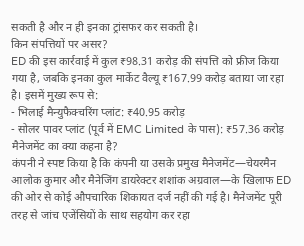सकती है और न ही इनका ट्रांसफर कर सकती है।
किन संपत्तियों पर असर?
ED की इस कार्रवाई में कुल ₹98.31 करोड़ की संपत्ति को फ्रीज किया गया है, जबकि इनका कुल मार्केट वैल्यू ₹167.99 करोड़ बताया जा रहा है। इसमें मुख्य रूप से:
- भिलाई मैन्युफैक्चरिंग प्लांट: ₹40.95 करोड़
- सोलर पावर प्लांट (पूर्व में EMC Limited के पास): ₹57.36 करोड़
मैनेजमेंट का क्या कहना है?
कंपनी ने स्पष्ट किया है कि कंपनी या उसके प्रमुख मैनेजमेंट—चेयरमैन आलोक कुमार और मैनेजिंग डायरेक्टर शशांक अग्रवाल—के खिलाफ ED की ओर से कोई औपचारिक शिकायत दर्ज नहीं की गई है। मैनेजमेंट पूरी तरह से जांच एजेंसियों के साथ सहयोग कर रहा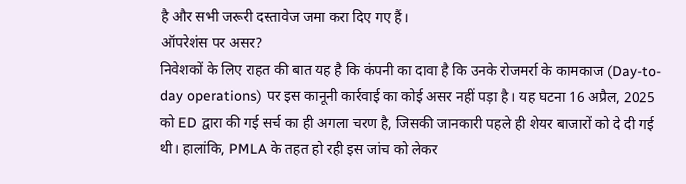है और सभी जरूरी दस्तावेज जमा करा दिए गए हैं।
ऑपरेशंस पर असर?
निवेशकों के लिए राहत की बात यह है कि कंपनी का दावा है कि उनके रोजमर्रा के कामकाज (Day-to-day operations) पर इस कानूनी कार्रवाई का कोई असर नहीं पड़ा है। यह घटना 16 अप्रैल, 2025 को ED द्वारा की गई सर्च का ही अगला चरण है, जिसकी जानकारी पहले ही शेयर बाजारों को दे दी गई थी। हालांकि, PMLA के तहत हो रही इस जांच को लेकर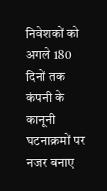निवेशकों को अगले 180 दिनों तक कंपनी के कानूनी घटनाक्रमों पर नजर बनाए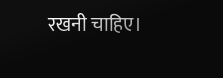रखनी चाहिए।